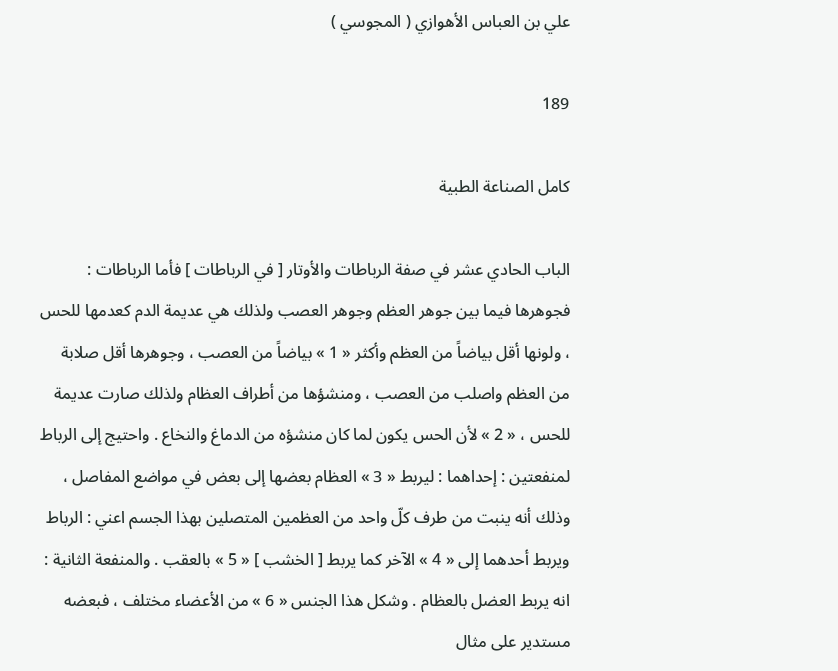علي بن العباس الأهوازي ( المجوسي )

189

كامل الصناعة الطبية

الباب الحادي عشر في صفة الرباطات والأوتار [ في الرباطات ] فأما الرباطات : فجوهرها فيما بين جوهر العظم وجوهر العصب ولذلك هي عديمة الدم كعدمها للحس ، ولونها أقل بياضاً من العظم وأكثر « 1 » بياضاً من العصب ، وجوهرها أقل صلابة من العظم واصلب من العصب ، ومنشؤها من أطراف العظام ولذلك صارت عديمة للحس ، « 2 » لأن الحس يكون لما كان منشؤه من الدماغ والنخاع . واحتيج إلى الرباط لمنفعتين : إحداهما : ليربط « 3 » العظام بعضها إلى بعض في مواضع المفاصل ، وذلك أنه ينبت من طرف كلّ واحد من العظمين المتصلين بهذا الجسم اعني : الرباط ويربط أحدهما إلى « 4 » الآخر كما يربط [ الخشب ] « 5 » بالعقب . والمنفعة الثانية : انه يربط العضل بالعظام . وشكل هذا الجنس « 6 » من الأعضاء مختلف ، فبعضه مستدير على مثال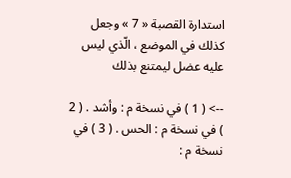استدارة القصبة « 7 » وجعل كذلك في الموضع ، الّذي ليس عليه عضل ليمتنع بذلك

--> ( 1 ) في نسخة م : وأشد . ( 2 ) في نسخة م : الحس . ( 3 ) في نسخة م :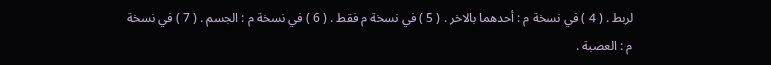لربط . ( 4 ) في نسخة م : أحدهما بالاخر . ( 5 ) في نسخة م فقط . ( 6 ) في نسخة م : الجسم . ( 7 ) في نسخة م : العصبة .